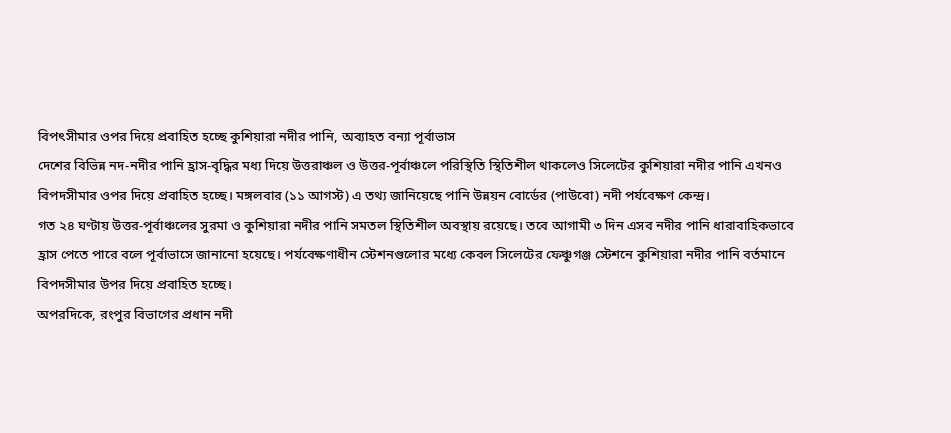বিপৎসীমার ওপর দিয়ে প্রবাহিত হচ্ছে কুশিয়ারা নদীর পানি, অব্যাহত বন্যা পূর্বাভাস
দেশের বিভিন্ন নদ-নদীর পানি হ্রাস-বৃদ্ধির মধ্য দিয়ে উত্তরাঞ্চল ও উত্তর-পূর্বাঞ্চলে পরিস্থিতি স্থিতিশীল থাকলেও সিলেটের কুশিয়ারা নদীর পানি এখনও বিপদসীমার ওপর দিয়ে প্রবাহিত হচ্ছে। মঙ্গলবার (১১ আগস্ট) এ তথ্য জানিয়েছে পানি উন্নয়ন বোর্ডের (পাউবো) নদী পর্যবেক্ষণ কেন্দ্র।
গত ২৪ ঘণ্টায় উত্তর-পূর্বাঞ্চলের সুরমা ও কুশিয়ারা নদীর পানি সমতল স্থিতিশীল অবস্থায় রয়েছে। তবে আগামী ৩ দিন এসব নদীর পানি ধারাবাহিকভাবে হ্রাস পেতে পারে বলে পূর্বাভাসে জানানো হয়েছে। পর্যবেক্ষণাধীন স্টেশনগুলোর মধ্যে কেবল সিলেটের ফেঞ্চুগঞ্জ স্টেশনে কুশিয়ারা নদীর পানি বর্তমানে বিপদসীমার উপর দিয়ে প্রবাহিত হচ্ছে।
অপরদিকে, রংপুর বিভাগের প্রধান নদী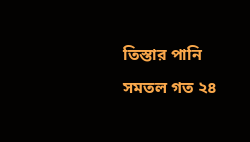তিস্তার পানি সমতল গত ২৪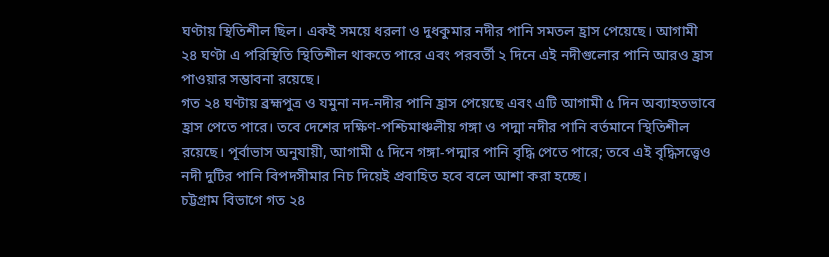ঘণ্টায় স্থিতিশীল ছিল। একই সময়ে ধরলা ও দুধকুমার নদীর পানি সমতল হ্রাস পেয়েছে। আগামী ২৪ ঘণ্টা এ পরিস্থিতি স্থিতিশীল থাকতে পারে এবং পরবর্তী ২ দিনে এই নদীগুলোর পানি আরও হ্রাস পাওয়ার সম্ভাবনা রয়েছে।
গত ২৪ ঘণ্টায় ব্রহ্মপুত্র ও যমুনা নদ-নদীর পানি হ্রাস পেয়েছে এবং এটি আগামী ৫ দিন অব্যাহতভাবে হ্রাস পেতে পারে। তবে দেশের দক্ষিণ-পশ্চিমাঞ্চলীয় গঙ্গা ও পদ্মা নদীর পানি বর্তমানে স্থিতিশীল রয়েছে। পূর্বাভাস অনুযায়ী, আগামী ৫ দিনে গঙ্গা-পদ্মার পানি বৃদ্ধি পেতে পারে; তবে এই বৃদ্ধিসত্ত্বেও নদী দুটির পানি বিপদসীমার নিচ দিয়েই প্রবাহিত হবে বলে আশা করা হচ্ছে।
চট্টগ্রাম বিভাগে গত ২৪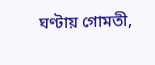ঘণ্টায় গোমতী,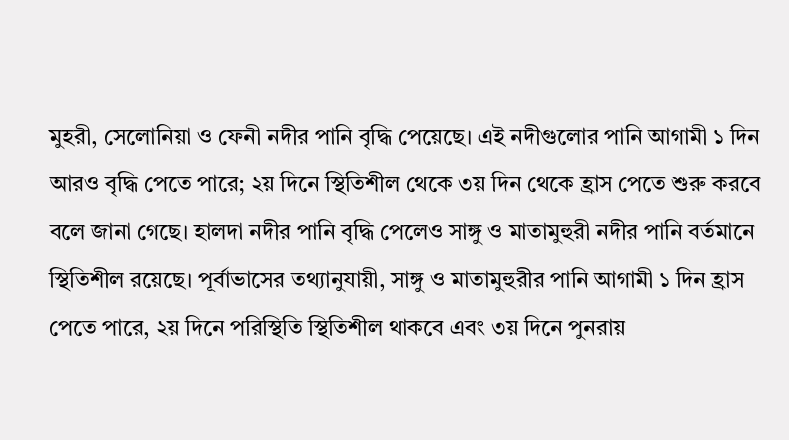মুহরী, সেলোনিয়া ও ফেনী নদীর পানি বৃদ্ধি পেয়েছে। এই নদীগুলোর পানি আগামী ১ দিন আরও বৃদ্ধি পেতে পারে; ২য় দিনে স্থিতিশীল থেকে ৩য় দিন থেকে হ্রাস পেতে শুরু করবে বলে জানা গেছে। হালদা নদীর পানি বৃদ্ধি পেলেও সাঙ্গু ও মাতামুহুরী নদীর পানি বর্তমানে স্থিতিশীল রয়েছে। পূর্বাভাসের তথ্যানুযায়ী, সাঙ্গু ও মাতামুহুরীর পানি আগামী ১ দিন হ্রাস পেতে পারে, ২য় দিনে পরিস্থিতি স্থিতিশীল থাকবে এবং ৩য় দিনে পুনরায়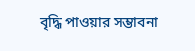বৃদ্ধি পাওয়ার সম্ভাবনা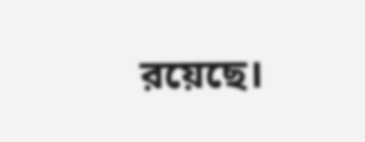রয়েছে।